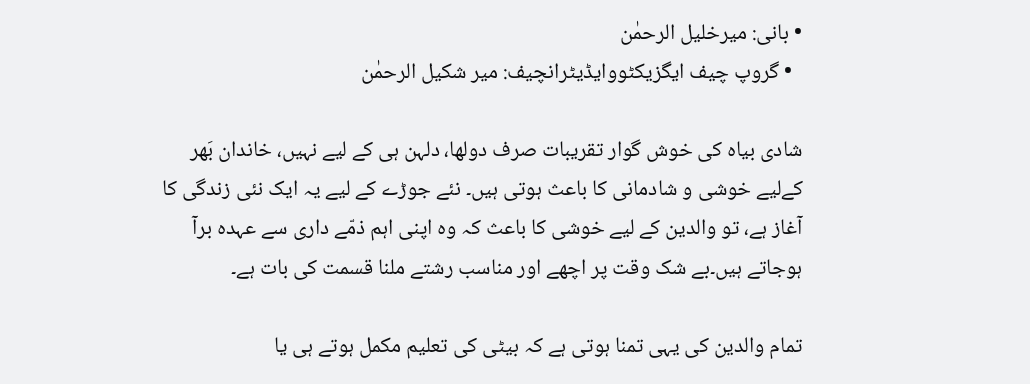• بانی: میرخلیل الرحمٰن
  • گروپ چیف ایگزیکٹووایڈیٹرانچیف: میر شکیل الرحمٰن

شادی بیاہ کی خوش گوار تقریبات صرف دولھا، دلہن ہی کے لیے نہیں، خاندان بَھر کےلیے خوشی و شادمانی کا باعث ہوتی ہیں۔ نئے جوڑے کے لیے یہ ایک نئی زندگی کا آغاز ہے، تو والدین کے لیے خوشی کا باعث کہ وہ اپنی اہم ذمّے داری سے عہدہ برآ ہوجاتے ہیں۔بے شک وقت پر اچھے اور مناسب رشتے ملنا قسمت کی بات ہے۔

تمام والدین کی یہی تمنا ہوتی ہے کہ بیٹی کی تعلیم مکمل ہوتے ہی یا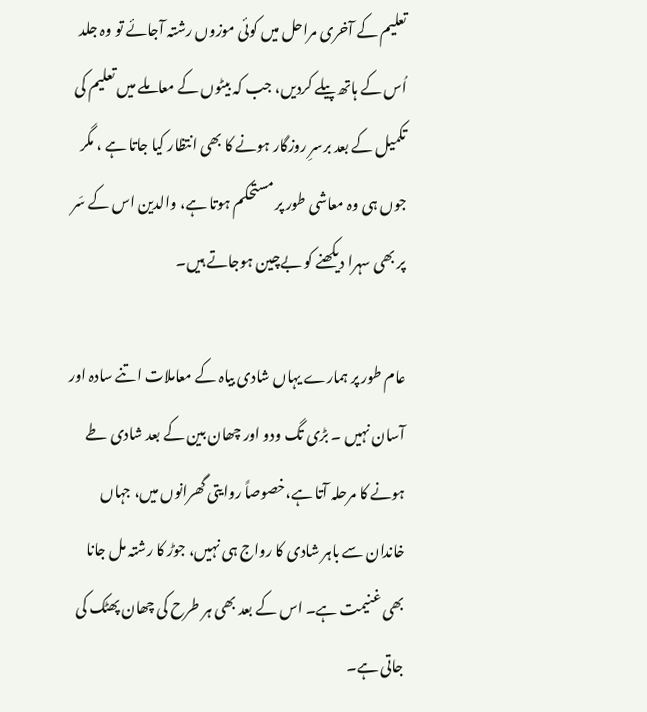تعلیم کے آخری مراحل میں کوئی موزوں رشتہ آجائے تو وہ جلد اُس کے ہاتھ پیلے کردیں، جب کہ بیٹوں کے معاملے میں تعلیم کی تکمیل کے بعد برسرِ روزگار ہونے کا بھی انتظار کیا جاتا ہے ، مگر جوں ہی وہ معاشی طور پر مستحکم ہوتا ہے، والدین اس کے سَر پر بھی سہرا دیکھنے کو بےچین ہوجاتے ہیں۔

عام طور پر ہمارے یہاں شادی بیاہ کے معاملات اتنے سادہ اور آسان نہیں ۔ بڑی تگ ودو اور چھان بین کے بعد شادی طے ہونے کا مرحلہ آتا ہے،خصوصاً روایتی گھرانوں میں، جہاں خاندان سے باہر شادی کا رواج ہی نہیں، جوڑ کا رشتہ مل جانا بھی غنیمت ہے۔ اس کے بعد بھی ہر طرح کی چھان پھٹک کی جاتی ہے۔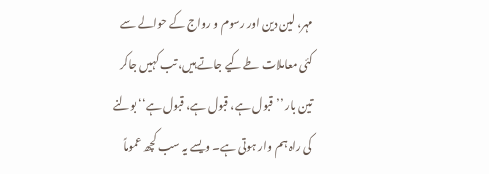مہر، لین دین اور رسوم و رواج کے حوالے سے کئی معاملات طے کیے جاتے ہیں، تب کہیں جاکر تین بار ’’قبول ہے، قبول ہے، قبول ہے‘‘بولنے کی راہ ہم وار ہوتی ہے۔ ویسے یہ سب کچھ عموماً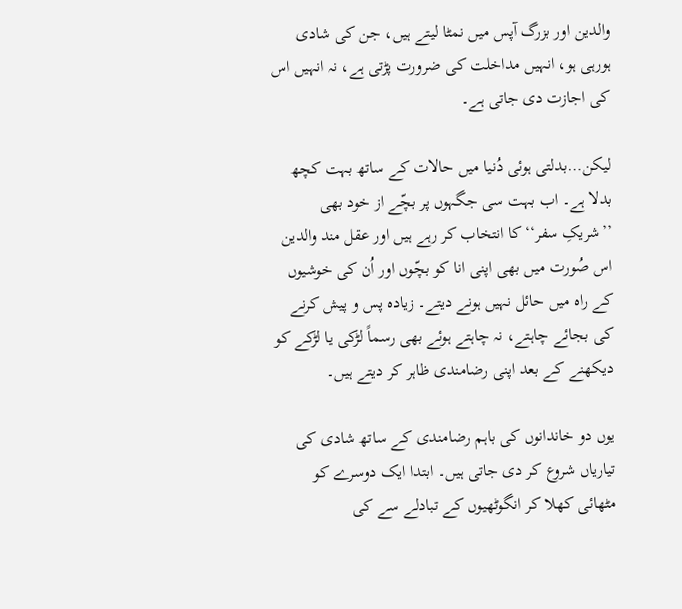والدین اور بزرگ آپس میں نمٹا لیتے ہیں، جن کی شادی ہورہی ہو، انہیں مداخلت کی ضرورت پڑتی ہے، نہ انہیں اس کی اجازت دی جاتی ہے۔

لیکن…بدلتی ہوئی دُنیا میں حالات کے ساتھ بہت کچھ بدلا ہے۔ اب بہت سی جگہوں پر بچّے از خود بھی ’’شریکِ سفر‘‘ کا انتخاب کر رہے ہیں اور عقل مند والدین اس صُورت میں بھی اپنی انا کو بچّوں اور اُن کی خوشیوں کے راہ میں حائل نہیں ہونے دیتے۔ زیادہ پس و پیش کرنے کی بجائے چاہتے، نہ چاہتے ہوئے بھی رسماً لڑکی یا لڑکے کو دیکھنے کے بعد اپنی رضامندی ظاہر کر دیتے ہیں۔

یوں دو خاندانوں کی باہم رضامندی کے ساتھ شادی کی تیاریاں شروع کر دی جاتی ہیں۔ ابتدا ایک دوسرے کو مٹھائی کھلا کر انگوٹھیوں کے تبادلے سے کی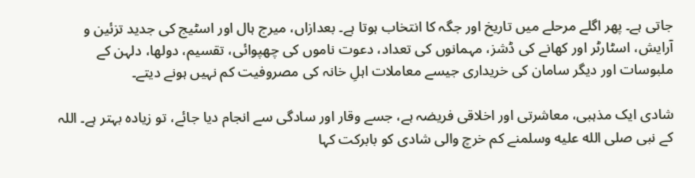جاتی ہے۔ پھر اگلے مرحلے میں تاریخ اور جگہ کا انتخاب ہوتا ہے۔ بعدازاں، میرج ہال اور اسٹیج کی جدید تزئین و آرایش، اسٹارٹر اور کھانے کی ڈشز، مہمانوں کی تعداد، دعوت ناموں کی چھپوائی، تقسیم، دولھا، دلہن کے ملبوسات اور دیگر سامان کی خریداری جیسے معاملات اہلِ خانہ کی مصروفیت کم نہیں ہونے دیتے۔

شادی ایک مذہبی، معاشرتی اور اخلاقی فریضہ ہے، جسے وقار اور سادگی سے انجام دیا جائے، تو زیادہ بہتر ہے۔ اللہ کے نبی صلى الله عليه وسلمنے کم خرچ والی شادی کو بابرکت کہا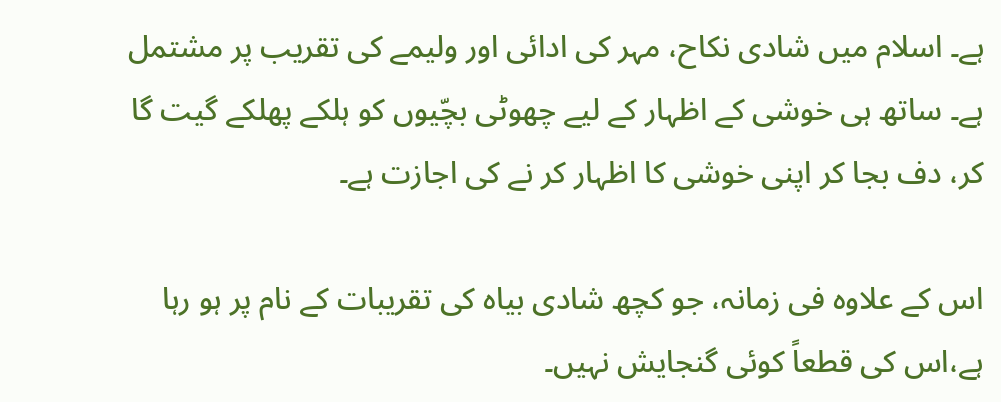ہے۔ اسلام میں شادی نکاح، مہر کی ادائی اور ولیمے کی تقریب پر مشتمل ہے۔ ساتھ ہی خوشی کے اظہار کے لیے چھوٹی بچّیوں کو ہلکے پھلکے گیت گا کر، دف بجا کر اپنی خوشی کا اظہار کر نے کی اجازت ہے۔

اس کے علاوہ فی زمانہ، جو کچھ شادی بیاہ کی تقریبات کے نام پر ہو رہا ہے،اس کی قطعاً کوئی گنجایش نہیں۔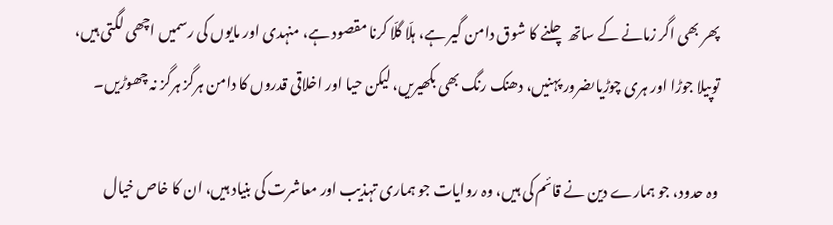پھر بھی اگر زمانے کے ساتھ چلنے کا شوق دامن گیر ہے، ہلّا گلّا کرنا مقصود ہے، منہدی اور مایوں کی رسمیں اچھی لگتی ہیں، توپیلا جوڑا اور ہری چوڑیاںضرور پہنیں، دھنک رنگ بھی بکھیریں، لیکن حیا اور اخلاقی قدروں کا دامن ہرگز ہرگز نہ چھوڑیں۔

وہ حدود، جو ہمارے دین نے قائم کی ہیں، وہ روایات جو ہماری تہذیب اور معاشرت کی بنیاد ہیں، ان کا خاص خیال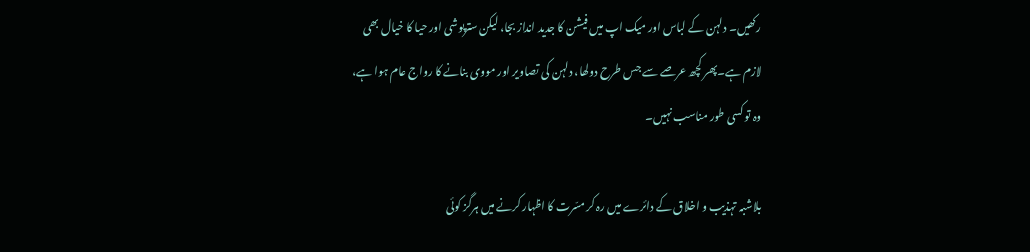رکھیں۔ دلہن کے لباس اور میک اپ میں فیشن کا جدید انداز بجا، لیکن سترپوشی اور حیا کا خیال بھی لازم ہے۔پھر کچھ عرصے سے جس طرح دولھا، دلہن کی تصاویر اور مووی بنانے کا رواج عام ہوا ہے، وہ تو کسی طور مناسب نہیں۔

بلاشبہ تہذیب و اخلاق کے دائرے میں رہ کر مسّرت کا اظہار کرنے میں ہرگز کوئی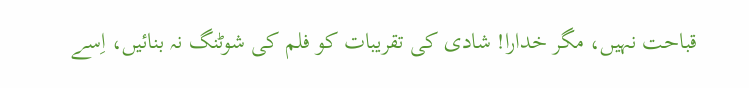قباحت نہیں، مگر خدارا! شادی کی تقریبات کو فلم کی شوٹنگ نہ بنائیں، اِسے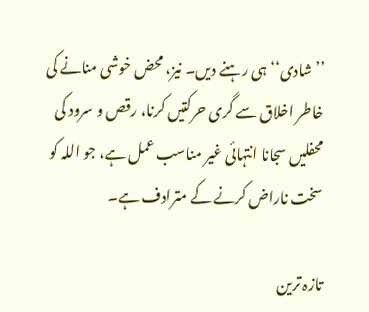’’شادی‘‘ ہی رہنے دیں۔ نیز، محض خوشی منانے کی خاطر اخلاق سے گری حرکتیں کرنا، رقص و سرود کی محفلیں سجانا انتہائی غیر مناسب عمل ہے، جو اللہ کو سخت ناراض کرنے کے مترادف ہے۔

تازہ ترین